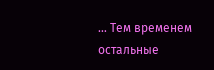… Тем временем остальные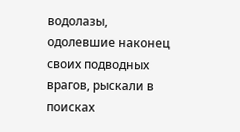водолазы, одолевшие наконец своих подводных врагов, рыскали в поисках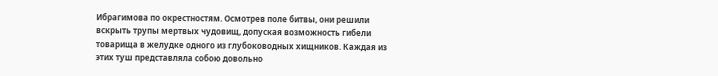Ибрагимова по окрестностям. Осмотрев поле битвы, они решили вскрыть трупы мертвых чудовищ, допуская возможность гибели товарища в желудке одного из глубоководных хищников. Каждая из этих туш представляла собою довольно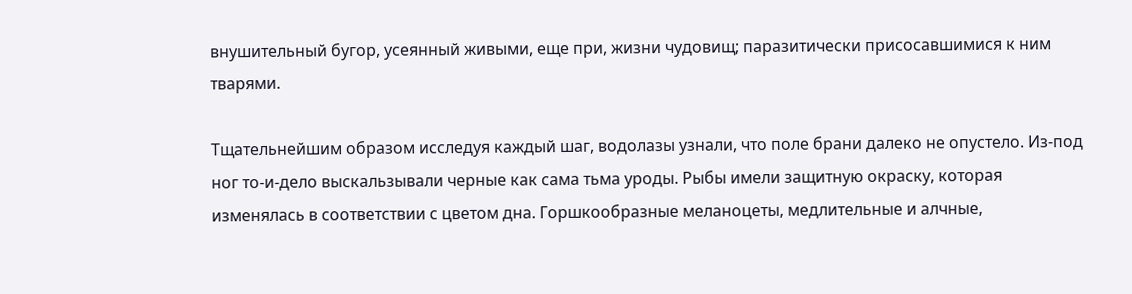внушительный бугор, усеянный живыми, еще при, жизни чудовищ; паразитически присосавшимися к ним тварями.

Тщательнейшим образом исследуя каждый шаг, водолазы узнали, что поле брани далеко не опустело. Из-под ног то-и-дело выскальзывали черные как сама тьма уроды. Рыбы имели защитную окраску, которая изменялась в соответствии с цветом дна. Горшкообразные меланоцеты, медлительные и алчные,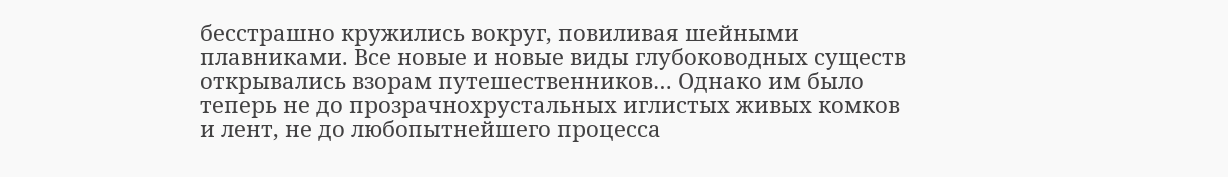бесстрашно кружились вокруг, повиливая шейными плавниками. Все новые и новые виды глубоководных существ открывались взорам путешественников… Однако им было теперь не до прозрачнохрустальных иглистых живых комков и лент, не до любопытнейшего процесса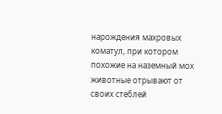нарождения махровых коматул, при котором похожие на наземный мох животные отрывают от своих стеблей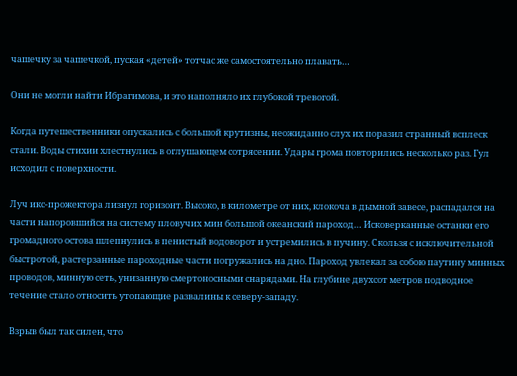чашечку за чашечкой, пуская «детей» тотчас же самостоятельно плавать…

Они не могли найти Ибрагимова, и это наполняло их глубокой тревогой.

Когда путешественники опускались с большой крутизны, неожиданно слух их поразил странный всплеск стали. Воды стихии хлестнулись в оглушающем сотрясении. Удары грома повторились несколько раз. Гул исходил с поверхности.

Луч икс-прожектора лизнул горизонт. Высоко, в километре от них, клокоча в дымной завесе, распадался на части напоровшийся на систему пловучих мин большой океанский пароход… Исковерканные останки его громадного остова шлепнулись в пенистый водоворот и устремились в пучину. Скользя с исключительной быстротой, растерзанные пароходные части погружались на дно. Пароход увлекал за собою паутину минных проводов, минную сеть, унизанную смертоносными снарядами. На глубине двухсот метров подводное течение стало относить утопающие развалины к северу-западу.

Взрыв был так силен, что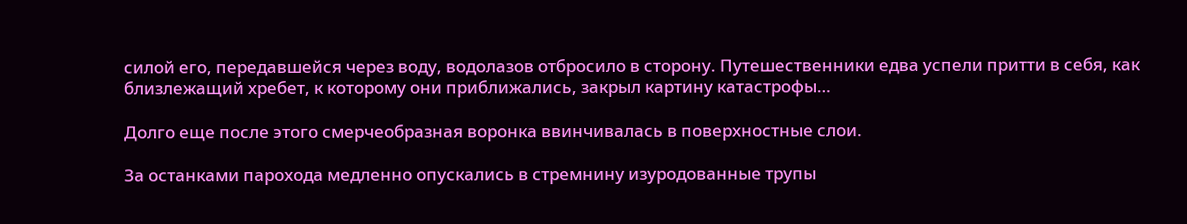силой его, передавшейся через воду, водолазов отбросило в сторону. Путешественники едва успели притти в себя, как близлежащий хребет, к которому они приближались, закрыл картину катастрофы…

Долго еще после этого смерчеобразная воронка ввинчивалась в поверхностные слои.

За останками парохода медленно опускались в стремнину изуродованные трупы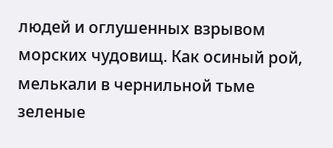людей и оглушенных взрывом морских чудовищ. Как осиный рой, мелькали в чернильной тьме зеленые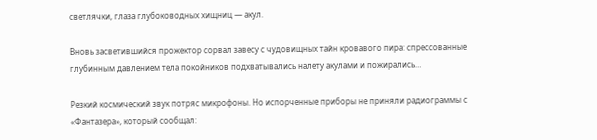светлячки, глаза глубоководных хищниц — акул.

Вновь засветившийся прожектор сорвал завесу с чудовищных тайн кровавого пира: спрессованные глубинным давлением тела покойников подхватывались налету акулами и пожирались…

Резкий космический звук потряс микрофоны. Но испорченные приборы не приняли радиограммы с «Фантазера», который сообщал: